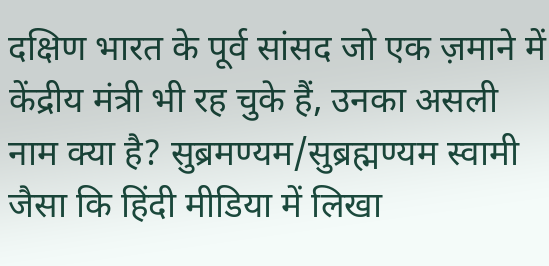दक्षिण भारत के पूर्व सांसद जो एक ज़माने में केंद्रीय मंत्री भी रह चुके हैं, उनका असली नाम क्या है? सुब्रमण्यम/सुब्रह्मण्यम स्वामी जैसा कि हिंदी मीडिया में लिखा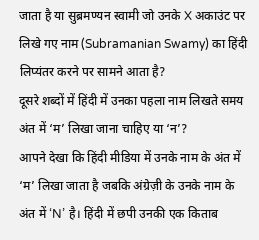जाता है या सुब्रमण्यन स्वामी जो उनके X अकाउंट पर लिखे गए नाम (Subramanian Swamy) का हिंदी लिप्यंतर करने पर सामने आता है?
दूसरे शब्दों में हिंदी में उनका पहला नाम लिखते समय अंत में ‘म’ लिखा जाना चाहिए या ‘न’?
आपने देखा कि हिंदी मीडिया में उनके नाम के अंत में ‘म’ लिखा जाता है जबकि अंग्रेज़ी के उनके नाम के अंत में ‘N’ है। हिंदी में छपी उनकी एक किताब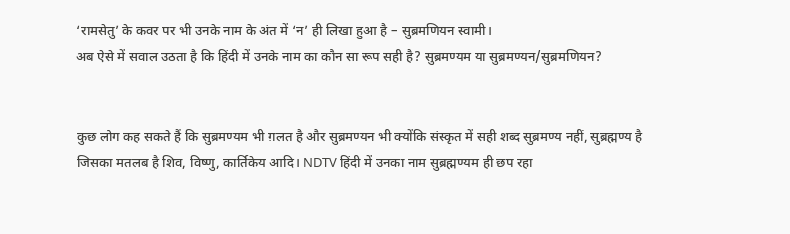‘रामसेतु’ के कवर पर भी उनके नाम के अंत में ‘न’ ही लिखा हुआ है – सुब्रमणियन स्वामी।
अब ऐसे में सवाल उठता है कि हिंदी में उनके नाम का कौन सा रूप सही है? सुब्रमण्यम या सुब्रमण्यन/सुब्रमणियन?


कुछ लोग कह सकते हैं कि सुब्रमण्यम भी ग़लत है और सुब्रमण्यन भी क्योंकि संस्कृत में सही शब्द सुब्रमण्य नहीं, सुब्रह्मण्य है जिसका मतलब है शिव, विष्णु, कार्तिकेय आदि। NDTV हिंदी में उनका नाम सुब्रह्मण्यम ही छप रहा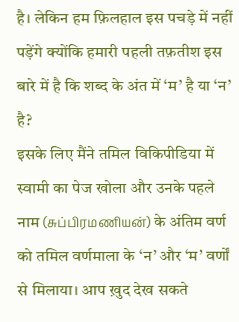है। लेकिन हम फ़िलहाल इस पचड़े में नहीं पड़ेंगे क्योंकि हमारी पहली तफ़तीश इस बारे में है कि शब्द के अंत में ‘म’ है या ‘न’ है?
इसके लिए मैंने तमिल विकिपीडिया में स्वामी का पेज खोला और उनके पहले नाम (சுப்பிரமணியன்) के अंतिम वर्ण को तमिल वर्णमाला के ‘न’ और ‘म’ वर्णों से मिलाया। आप ख़ुद देख सकते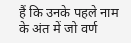हैं कि उनके पहले नाम के अंत में जो वर्ण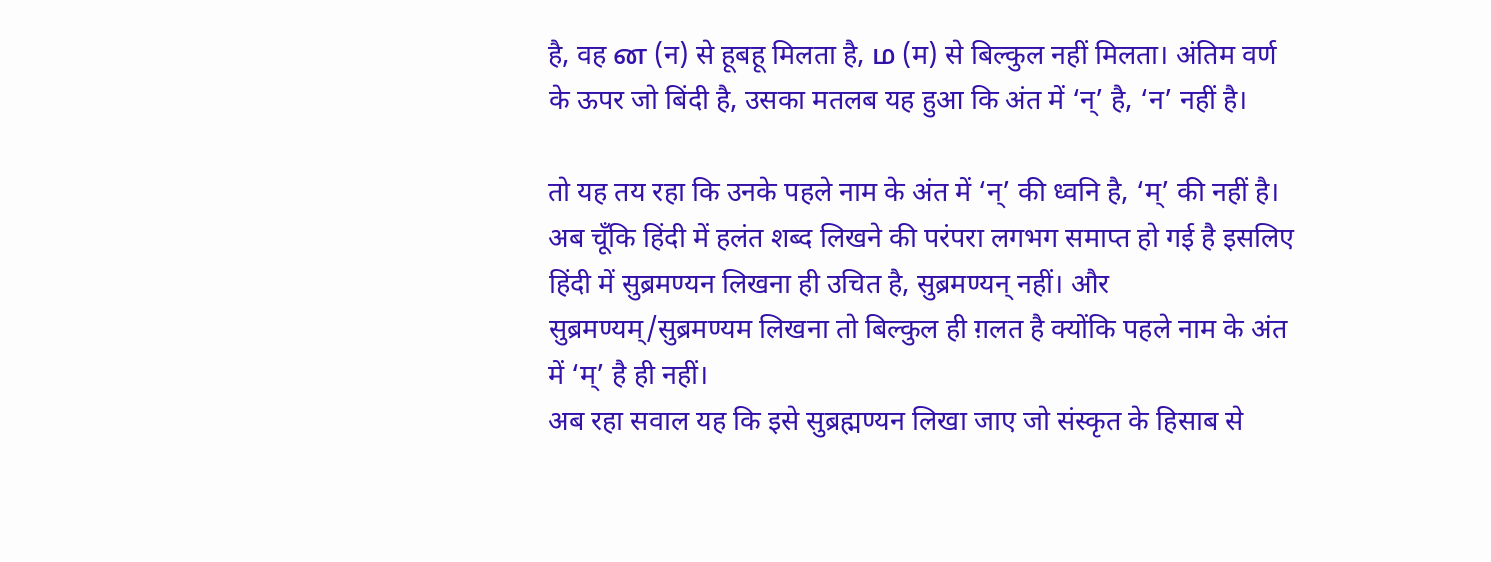है, वह ன (न) से हूबहू मिलता है, ம (म) से बिल्कुल नहीं मिलता। अंतिम वर्ण के ऊपर जो बिंदी है, उसका मतलब यह हुआ कि अंत में ‘न्’ है, ‘न’ नहीं है।

तो यह तय रहा कि उनके पहले नाम के अंत में ‘न्’ की ध्वनि है, ‘म्’ की नहीं है। अब चूँकि हिंदी में हलंत शब्द लिखने की परंपरा लगभग समाप्त हो गई है इसलिए हिंदी में सुब्रमण्यन लिखना ही उचित है, सुब्रमण्यन् नहीं। और सुब्रमण्यम्/सुब्रमण्यम लिखना तो बिल्कुल ही ग़लत है क्योंकि पहले नाम के अंत में ‘म्’ है ही नहीं।
अब रहा सवाल यह कि इसे सुब्रह्मण्यन लिखा जाए जो संस्कृत के हिसाब से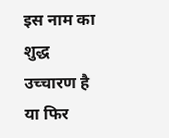इस नाम का शुद्ध उच्चारण है या फिर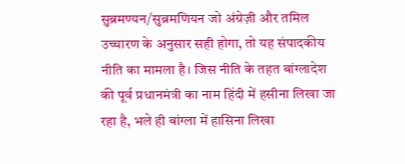सुब्रमण्यन/सुब्रमणियन जो अंग्रेज़ी और तमिल उच्चारण के अनुसार सही होगा, तो यह संपादकीय नीति का मामला है। जिस नीति के तहत बांग्लादेश की पूर्व प्रधानमंत्री का नाम हिंदी में हसीना लिखा जा रहा है, भले ही बांग्ला में हासिना लिखा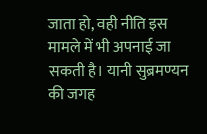जाता हो, वही नीति इस मामले में भी अपनाई जा सकती है। यानी सुब्रमण्यन की जगह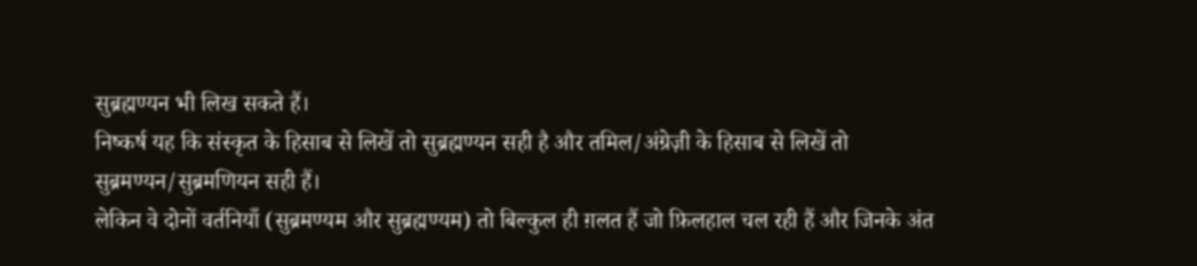सुब्रह्मण्यन भी लिख सकते हैं।
निष्कर्ष यह कि संस्कृत के हिसाब से लिखें तो सुब्रह्मण्यन सही है और तमिल/अंग्रेज़ी के हिसाब से लिखें तो सुब्रमण्यन/सुब्रमणियन सही हैं।
लेकिन वे दोनों वर्तनियाँ (सुब्रमण्यम और सुब्रह्मण्यम) तो बिल्कुल ही ग़लत हैं जो फ़िलहाल चल रही हैं और जिनके अंत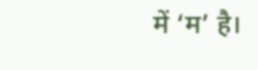में ‘म’ है।